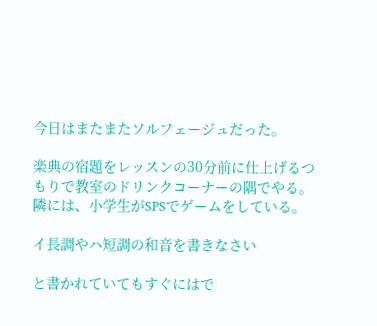今日はまたまたソルフェージュだった。

楽典の宿題をレッスンの30分前に仕上げるつもりで教室のドリンクコーナーの隅でやる。
隣には、小学生がSPSでゲームをしている。

イ長調やハ短調の和音を書きなさい

と書かれていてもすぐにはで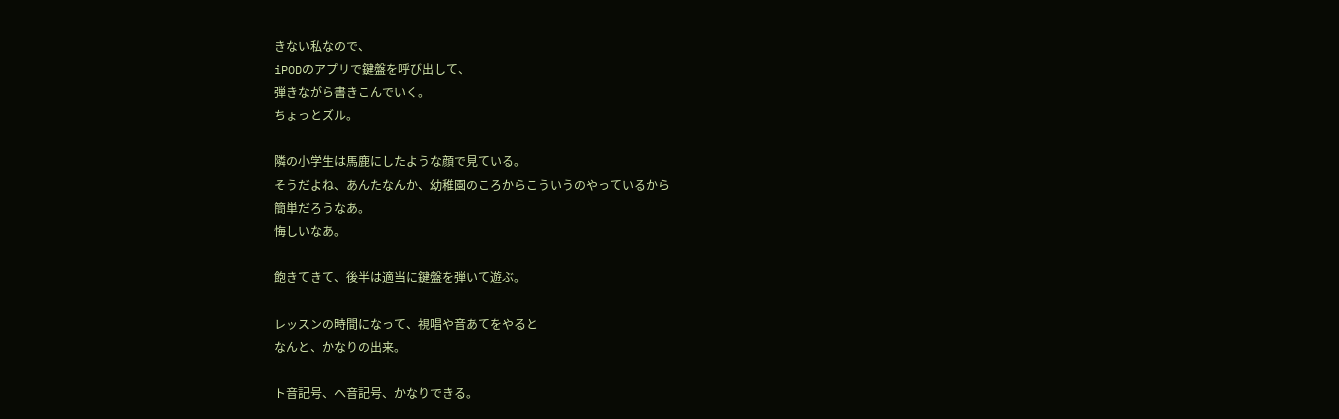きない私なので、
iPODのアプリで鍵盤を呼び出して、
弾きながら書きこんでいく。
ちょっとズル。

隣の小学生は馬鹿にしたような顔で見ている。
そうだよね、あんたなんか、幼稚園のころからこういうのやっているから
簡単だろうなあ。
悔しいなあ。

飽きてきて、後半は適当に鍵盤を弾いて遊ぶ。

レッスンの時間になって、視唱や音あてをやると
なんと、かなりの出来。

ト音記号、ヘ音記号、かなりできる。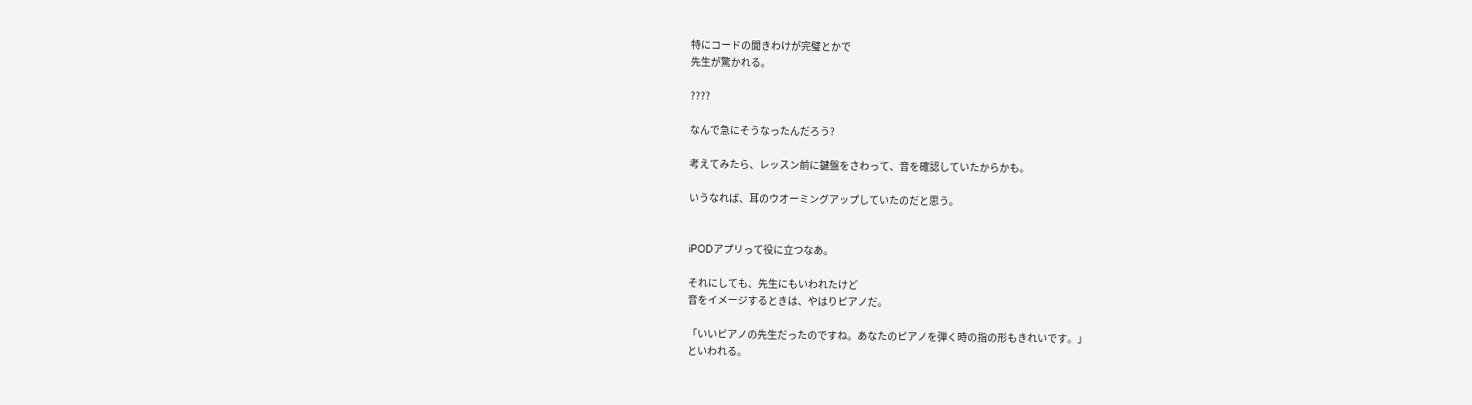特にコードの聞きわけが完璧とかで
先生が驚かれる。

????

なんで急にそうなったんだろう?

考えてみたら、レッスン前に鍵盤をさわって、音を確認していたからかも。

いうなれば、耳のウオーミングアップしていたのだと思う。


iPODアプリって役に立つなあ。

それにしても、先生にもいわれたけど
音をイメージするときは、やはりピアノだ。

「いいピアノの先生だったのですね。あなたのピアノを弾く時の指の形もきれいです。」
といわれる。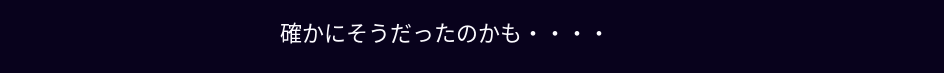確かにそうだったのかも・・・・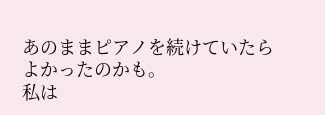あのままピアノを続けていたらよかったのかも。
私は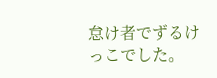怠け者でずるけっこでした。